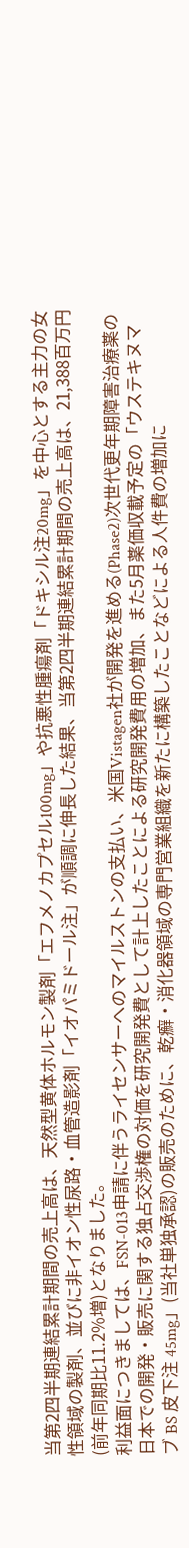当第2四半期連結累計期間の売上高は、天然型黄体ホルモン製剤「エフメノカプセル100mg」や抗悪性腫瘍剤「ドキシル注20mg」を中心とする主力の女性領域の製剤、並びに非イオン性尿路・血管造影剤「イオパミドール注」が順調に伸長した結果、当第2四半期連結累計期間の売上高は、21,388百万円(前年同期比11.2%増)となりました。
利益面につきましては、FSN-013申請に伴うライセンサーへのマイルストンの支払い、米国Vistagen社が開発を進める(Phase2)次世代更年期障害治療薬の日本での開発・販売に関する独占交渉権の対価を研究開発費として計上したことによる研究開発費用の増加、また5月薬価収載予定の「ウステキヌマブ BS 皮下注 45mg」(当社単独承認)の販売のために、乾癬・消化器領域の専門営業組織を新たに構築したことなどによる人件費の増加に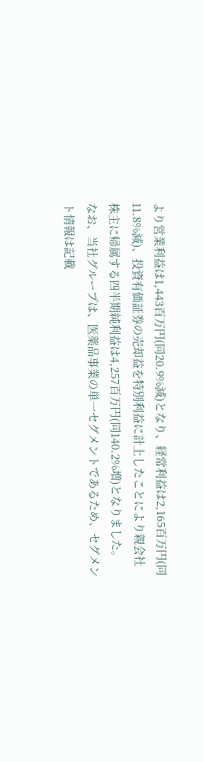より営業利益は1,443百万円(同20.9%減)となり、経常利益は2,165百万円(同11.8%減)、投資有価証券の売却益を特別利益に計上したことにより親会社株主に帰属する四半期純利益は4,257百万円(同140.2%増)となりました。
なお、当社グループは、医薬品事業の単一セグメントであるため、セグメント情報は記載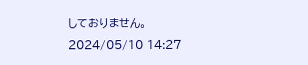しておりません。
2024/05/10 14:27